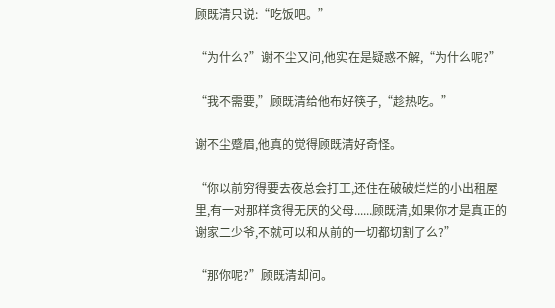顾既清只说:“吃饭吧。”

“为什么?”谢不尘又问,他实在是疑惑不解,“为什么呢?”

“我不需要,”顾既清给他布好筷子,“趁热吃。”

谢不尘蹙眉,他真的觉得顾既清好奇怪。

“你以前穷得要去夜总会打工,还住在破破烂烂的小出租屋里,有一对那样贪得无厌的父母......顾既清,如果你才是真正的谢家二少爷,不就可以和从前的一切都切割了么?”

“那你呢?”顾既清却问。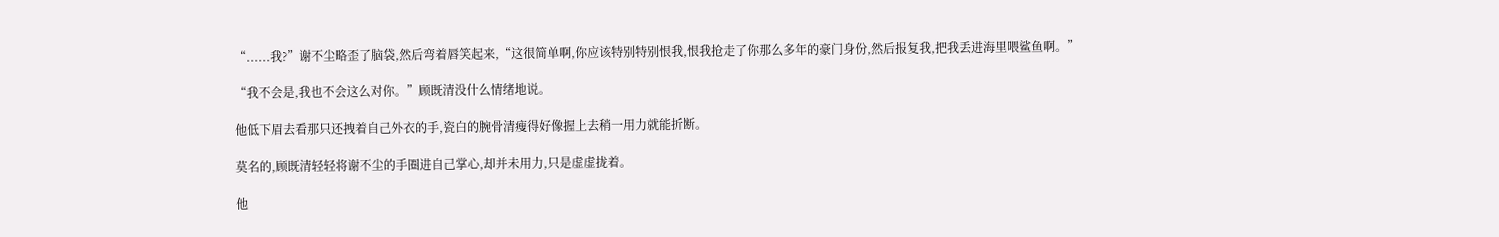“......我?”谢不尘略歪了脑袋,然后弯着唇笑起来,“这很简单啊,你应该特别特别恨我,恨我抢走了你那么多年的豪门身份,然后报复我,把我丢进海里喂鲨鱼啊。”

“我不会是,我也不会这么对你。”顾既清没什么情绪地说。

他低下眉去看那只还拽着自己外衣的手,瓷白的腕骨清瘦得好像握上去稍一用力就能折断。

莫名的,顾既清轻轻将谢不尘的手圈进自己掌心,却并未用力,只是虚虚拢着。

他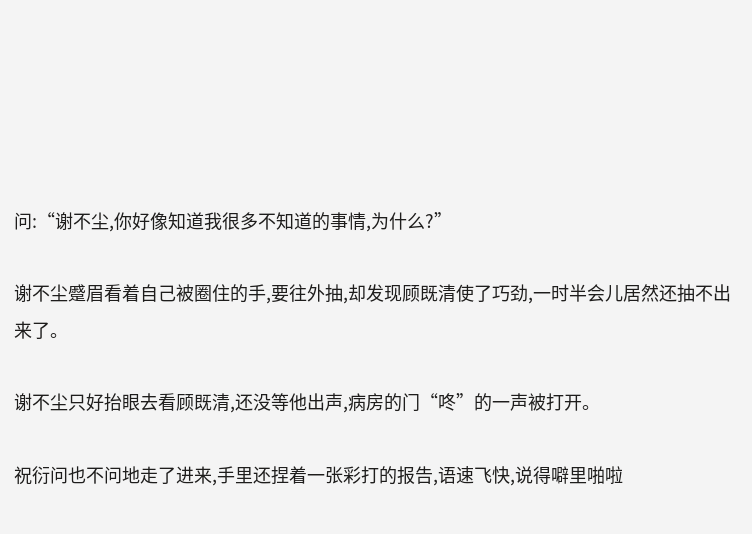问:“谢不尘,你好像知道我很多不知道的事情,为什么?”

谢不尘蹙眉看着自己被圈住的手,要往外抽,却发现顾既清使了巧劲,一时半会儿居然还抽不出来了。

谢不尘只好抬眼去看顾既清,还没等他出声,病房的门“咚”的一声被打开。

祝衍问也不问地走了进来,手里还捏着一张彩打的报告,语速飞快,说得噼里啪啦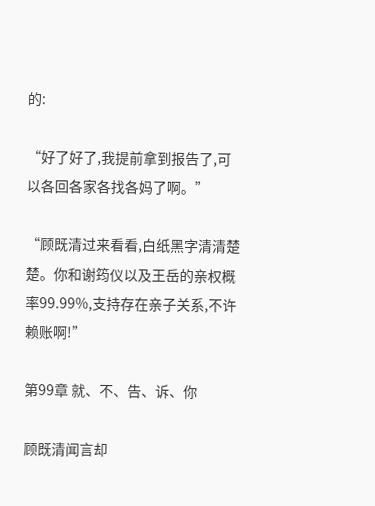的:

“好了好了,我提前拿到报告了,可以各回各家各找各妈了啊。”

“顾既清过来看看,白纸黑字清清楚楚。你和谢筠仪以及王岳的亲权概率99.99%,支持存在亲子关系,不许赖账啊!”

第99章 就、不、告、诉、你

顾既清闻言却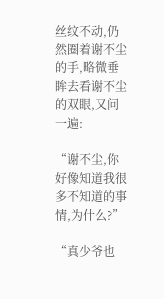丝纹不动,仍然圈着谢不尘的手,略微垂眸去看谢不尘的双眼,又问一遍:

“谢不尘,你好像知道我很多不知道的事情,为什么?”

“真少爷也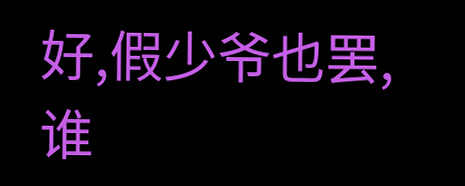好,假少爷也罢,谁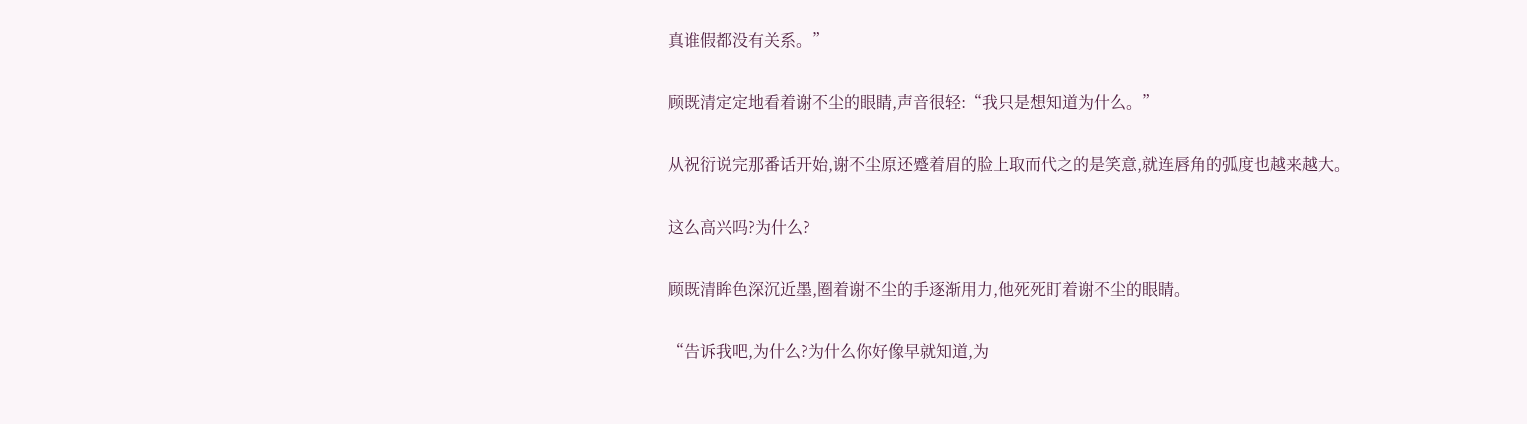真谁假都没有关系。”

顾既清定定地看着谢不尘的眼睛,声音很轻:“我只是想知道为什么。”

从祝衍说完那番话开始,谢不尘原还蹙着眉的脸上取而代之的是笑意,就连唇角的弧度也越来越大。

这么高兴吗?为什么?

顾既清眸色深沉近墨,圈着谢不尘的手逐渐用力,他死死盯着谢不尘的眼睛。

“告诉我吧,为什么?为什么你好像早就知道,为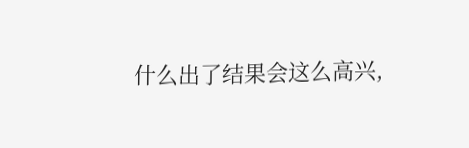什么出了结果会这么高兴,